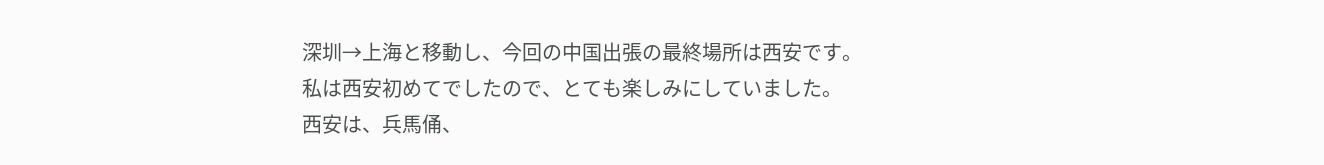深圳→上海と移動し、今回の中国出張の最終場所は西安です。私は西安初めてでしたので、とても楽しみにしていました。
西安は、兵馬俑、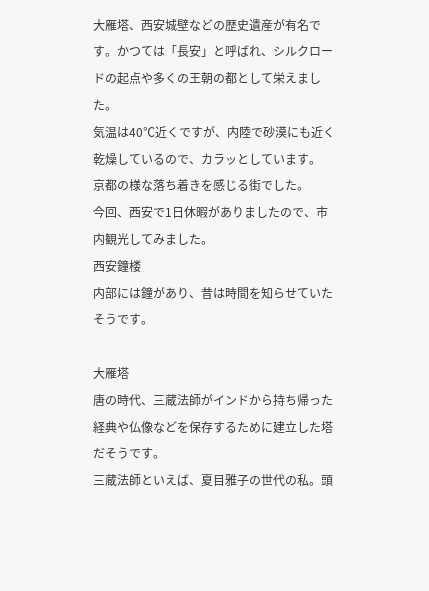大雁塔、西安城壁などの歴史遺産が有名です。かつては「長安」と呼ばれ、シルクロードの起点や多くの王朝の都として栄えました。
気温は40℃近くですが、内陸で砂漠にも近く乾燥しているので、カラッとしています。
京都の様な落ち着きを感じる街でした。
今回、西安で1日休暇がありましたので、市内観光してみました。
西安鐘楼
内部には鐘があり、昔は時間を知らせていたそうです。

大雁塔
唐の時代、三蔵法師がインドから持ち帰った経典や仏像などを保存するために建立した塔だそうです。
三蔵法師といえば、夏目雅子の世代の私。頭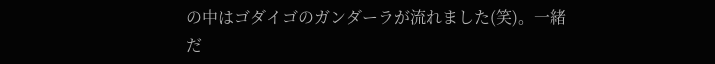の中はゴダイゴのガンダーラが流れました(笑)。一緒だ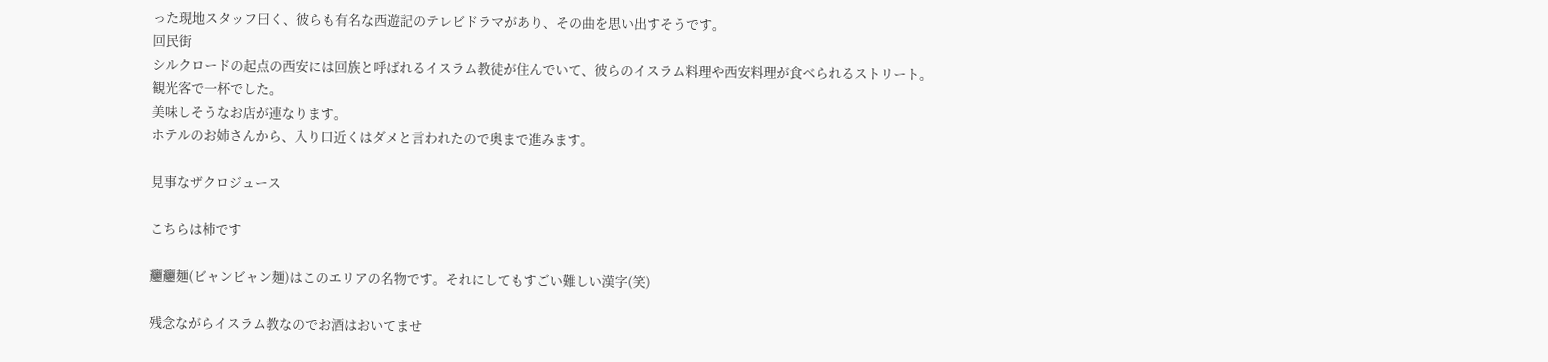った現地スタッフ曰く、彼らも有名な西遊記のテレビドラマがあり、その曲を思い出すそうです。
回民街
シルクロードの起点の西安には回族と呼ばれるイスラム教徒が住んでいて、彼らのイスラム料理や西安料理が食べられるストリート。
観光客で一杯でした。
美味しそうなお店が連なります。
ホテルのお姉さんから、入り口近くはダメと言われたので奥まで進みます。

見事なザクロジュース

こちらは柿です

𰻞𰻞麺(ビャンビャン麺)はこのエリアの名物です。それにしてもすごい難しい漢字(笑)

残念ながらイスラム教なのでお酒はおいてませ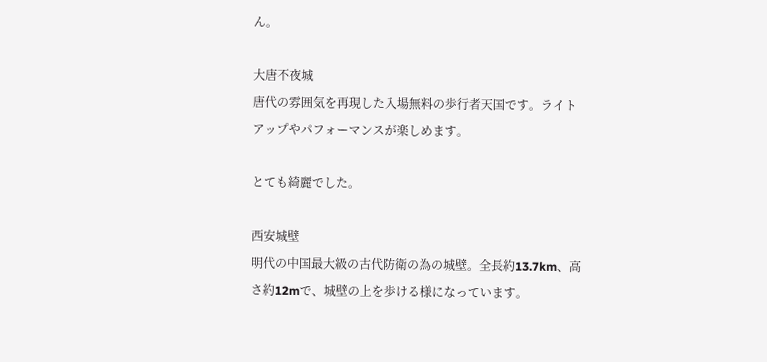ん。

大唐不夜城
唐代の雰囲気を再現した入場無料の歩行者天国です。ライトアップやパフォーマンスが楽しめます。

とても綺麗でした。

西安城壁
明代の中国最大級の古代防衛の為の城壁。全長約13.7km、高さ約12mで、城壁の上を歩ける様になっています。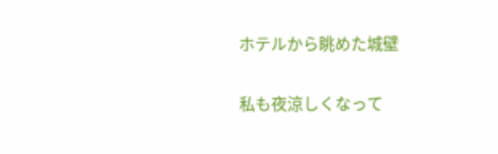ホテルから眺めた城壁

私も夜涼しくなって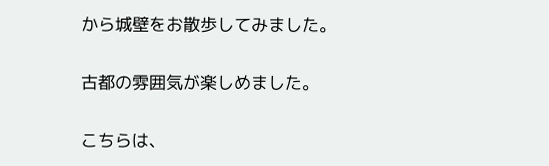から城壁をお散歩してみました。

古都の雰囲気が楽しめました。

こちらは、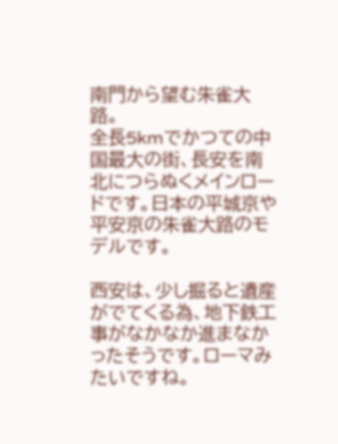南門から望む朱雀大路。
全長5kmでかつての中国最大の街、長安を南北につらぬくメインロードです。日本の平城京や平安京の朱雀大路のモデルです。

西安は、少し掘ると遺産がでてくる為、地下鉄工事がなかなか進まなかったそうです。ローマみたいですね。